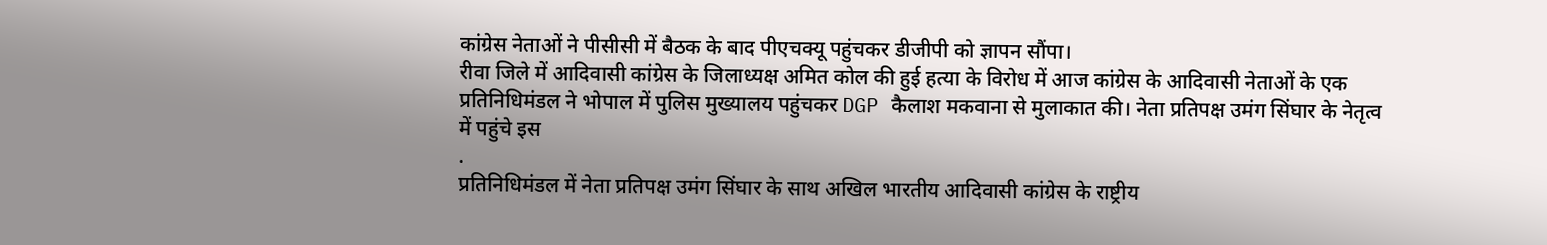कांग्रेस नेताओं ने पीसीसी में बैठक के बाद पीएचक्यू पहुंचकर डीजीपी को ज्ञापन सौंपा।
रीवा जिले में आदिवासी कांग्रेस के जिलाध्यक्ष अमित कोल की हुई हत्या के विरोध में आज कांग्रेस के आदिवासी नेताओं के एक प्रतिनिधिमंडल ने भोपाल में पुलिस मुख्यालय पहुंचकर DGP कैलाश मकवाना से मुलाकात की। नेता प्रतिपक्ष उमंग सिंघार के नेतृत्व में पहुंचे इस
.
प्रतिनिधिमंडल में नेता प्रतिपक्ष उमंग सिंघार के साथ अखिल भारतीय आदिवासी कांग्रेस के राष्ट्रीय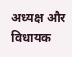अध्यक्ष और विधायक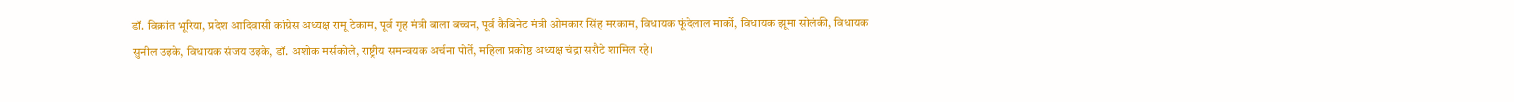डॉ. विक्रांत भूरिया, प्रदेश आदिवासी कांग्रेस अध्यक्ष रामू टेकाम, पूर्व गृह मंत्री बाला बच्चन, पूर्व कैबिनेट मंत्री ओमकार सिंह मरकाम, विधायक फूंदेलाल मार्को, विधायक झूमा सोलंकी, विधायक सुनील उइके, विधायक संजय उइके, डॉ. अशोक मर्सकोले, राष्ट्रीय समन्वयक अर्चना पोर्ते, महिला प्रकोष्ठ अध्यक्ष चंद्रा सरौटे शामिल रहे।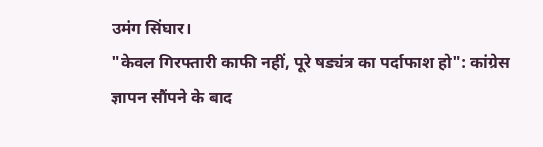उमंग सिंघार।
"केवल गिरफ्तारी काफी नहीं, पूरे षड्यंत्र का पर्दाफाश हो": कांग्रेस
ज्ञापन सौंपने के बाद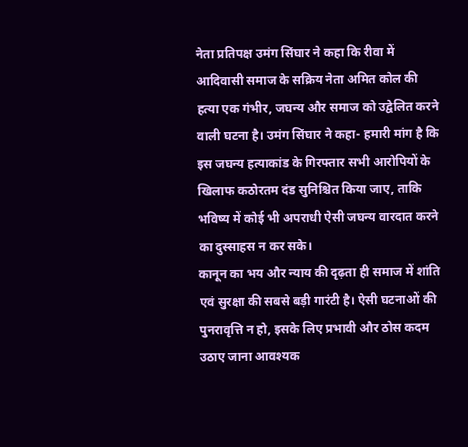नेता प्रतिपक्ष उमंग सिंघार ने कहा कि रीवा में आदिवासी समाज के सक्रिय नेता अमित कोल की हत्या एक गंभीर, जघन्य और समाज को उद्वेलित करने वाली घटना है। उमंग सिंघार ने कहा- हमारी मांग है कि इस जघन्य हत्याकांड के गिरफ्तार सभी आरोपियों के खिलाफ कठोरतम दंड सुनिश्चित किया जाए, ताकि भविष्य में कोई भी अपराधी ऐसी जघन्य वारदात करने का दुस्साहस न कर सके।
कानून का भय और न्याय की दृढ़ता ही समाज में शांति एवं सुरक्षा की सबसे बड़ी गारंटी है। ऐसी घटनाओं की पुनरावृत्ति न हो, इसके लिए प्रभावी और ठोस कदम उठाए जाना आवश्यक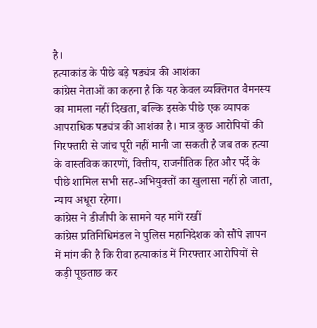है।
हत्याकांड के पीछे बड़े षड्यंत्र की आशंका
कांग्रेस नेताओं का कहना है कि यह केवल व्यक्तिगत वैमनस्य का मामला नहीं दिखता, बल्कि इसके पीछे एक व्यापक आपराधिक षड्यंत्र की आशंका है। मात्र कुछ आरोपियों की गिरफ्तारी से जांच पूरी नहीं मानी जा सकती है जब तक हत्या के वास्तविक कारणों, वित्तीय, राजनीतिक हित और पर्दे के पीछे शामिल सभी सह-अभियुक्तों का खुलासा नहीं हो जाता, न्याय अधूरा रहेगा।
कांग्रेस ने डीजीपी के सामने यह मांगें रखीं
कांग्रेस प्रतिनिधिमंडल ने पुलिस महानिदेशक को सौंपे ज्ञापन में मांग की है कि रीवा हत्याकांड में गिरफ्तार आरोपियों से कड़ी पूछताछ कर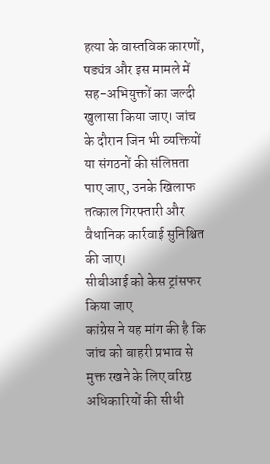हत्या के वास्तविक कारणों, षड्यंत्र और इस मामले में सह-अभियुक्तों का जल्दी खुलासा किया जाए। जांच के दौरान जिन भी व्यक्तियों या संगठनों की संलिप्तता पाए जाए, उनके खिलाफ तत्काल गिरफ्तारी और वैधानिक कार्रवाई सुनिश्चित की जाए।
सीबीआई को केस ट्रांसफर किया जाए
कांग्रेस ने यह मांग की है कि जांच को बाहरी प्रभाव से मुक्त रखने के लिए वरिष्ठ अधिकारियों की सीधी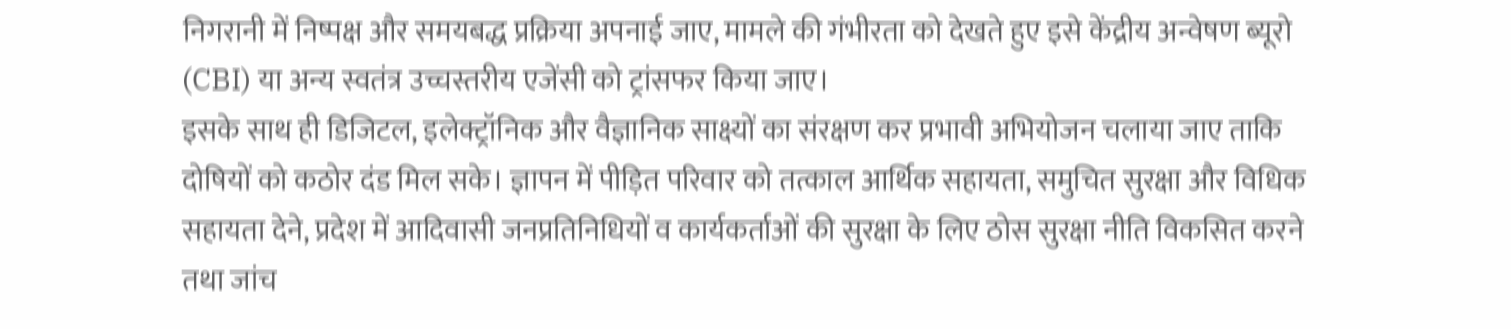निगरानी में निष्पक्ष और समयबद्ध प्रक्रिया अपनाई जाए, मामले की गंभीरता को देखते हुए इसे केंद्रीय अन्वेषण ब्यूरो (CBI) या अन्य स्वतंत्र उच्चस्तरीय एजेंसी को ट्रांसफर किया जाए।
इसके साथ ही डिजिटल, इलेक्ट्रॉनिक और वैज्ञानिक साक्ष्यों का संरक्षण कर प्रभावी अभियोजन चलाया जाए ताकि दोषियों को कठोर दंड मिल सके। ज्ञापन में पीड़ित परिवार को तत्काल आर्थिक सहायता, समुचित सुरक्षा और विधिक सहायता देने, प्रदेश में आदिवासी जनप्रतिनिधियों व कार्यकर्ताओं की सुरक्षा के लिए ठोस सुरक्षा नीति विकसित करने तथा जांच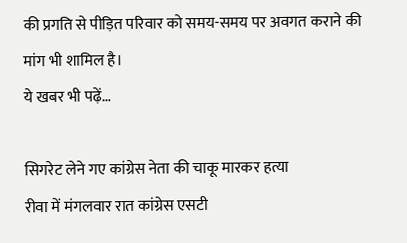की प्रगति से पीड़ित परिवार को समय-समय पर अवगत कराने की मांग भी शामिल है।
ये खबर भी पढ़ें…

सिगरेट लेने गए कांग्रेस नेता की चाकू मारकर हत्या
रीवा में मंगलवार रात कांग्रेस एसटी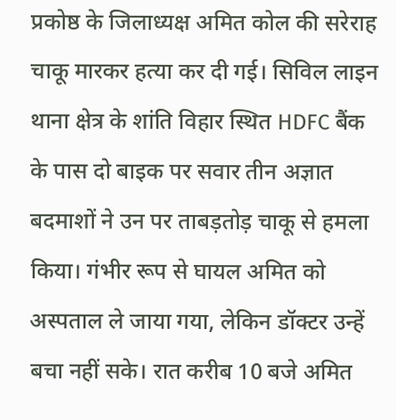प्रकोष्ठ के जिलाध्यक्ष अमित कोल की सरेराह चाकू मारकर हत्या कर दी गई। सिविल लाइन थाना क्षेत्र के शांति विहार स्थित HDFC बैंक के पास दो बाइक पर सवार तीन अज्ञात बदमाशों ने उन पर ताबड़तोड़ चाकू से हमला किया। गंभीर रूप से घायल अमित को अस्पताल ले जाया गया, लेकिन डॉक्टर उन्हें बचा नहीं सके। रात करीब 10 बजे अमित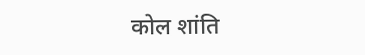कोल शांति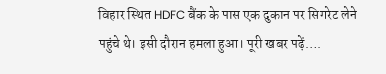विहार स्थित HDFC बैंक के पास एक दुकान पर सिगरेट लेने पहुंचे थे। इसी दौरान हमला हुआ। पूरी खबर पढ़ें….